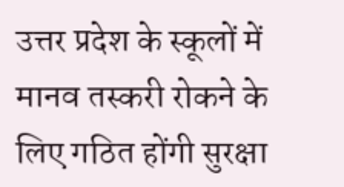उत्तर प्रदेश के स्कूलों में मानव तस्करी रोकने के लिए गठित होंगी सुरक्षा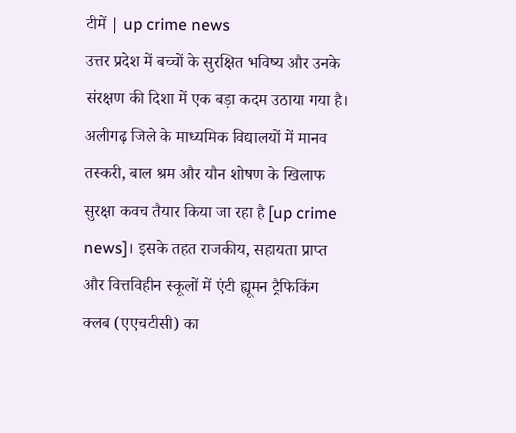टीमें | up crime news
उत्तर प्रदेश में बच्चों के सुरक्षित भविष्य और उनके संरक्षण की दिशा में एक बड़ा कदम उठाया गया है। अलीगढ़ जिले के माध्यमिक विद्यालयों में मानव तस्करी, बाल श्रम और यौन शोषण के खिलाफ सुरक्षा कवच तैयार किया जा रहा है [up crime news]। इसके तहत राजकीय, सहायता प्राप्त और वित्तविहीन स्कूलों में एंटी ह्यूमन ट्रैफिकिंग क्लब (एएचटीसी) का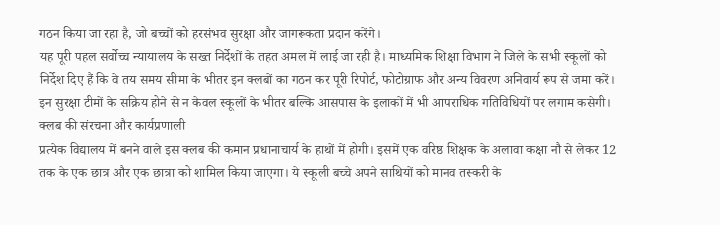गठन किया जा रहा है, जो बच्चों को हरसंभव सुरक्षा और जागरूकता प्रदान करेंगे।
यह पूरी पहल सर्वोच्च न्यायालय के सख्त निर्देशों के तहत अमल में लाई जा रही है। माध्यमिक शिक्षा विभाग ने जिले के सभी स्कूलों को निर्देश दिए हैं कि वे तय समय सीमा के भीतर इन क्लबों का गठन कर पूरी रिपोर्ट, फोटोग्राफ और अन्य विवरण अनिवार्य रूप से जमा करें। इन सुरक्षा टीमों के सक्रिय होने से न केवल स्कूलों के भीतर बल्कि आसपास के इलाकों में भी आपराधिक गतिविधियों पर लगाम कसेगी।
क्लब की संरचना और कार्यप्रणाली
प्रत्येक विद्यालय में बनने वाले इस क्लब की कमान प्रधानाचार्य के हाथों में होगी। इसमें एक वरिष्ठ शिक्षक के अलावा कक्षा नौ से लेकर 12 तक के एक छात्र और एक छात्रा को शामिल किया जाएगा। ये स्कूली बच्चे अपने साथियों को मानव तस्करी के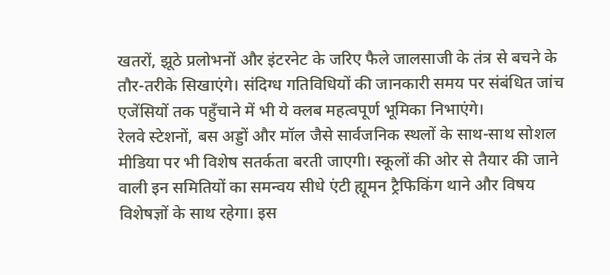खतरों, झूठे प्रलोभनों और इंटरनेट के जरिए फैले जालसाजी के तंत्र से बचने के तौर-तरीके सिखाएंगे। संदिग्ध गतिविधियों की जानकारी समय पर संबंधित जांच एजेंसियों तक पहुँचाने में भी ये क्लब महत्वपूर्ण भूमिका निभाएंगे।
रेलवे स्टेशनों, बस अड्डों और मॉल जैसे सार्वजनिक स्थलों के साथ-साथ सोशल मीडिया पर भी विशेष सतर्कता बरती जाएगी। स्कूलों की ओर से तैयार की जाने वाली इन समितियों का समन्वय सीधे एंटी ह्यूमन ट्रैफिकिंग थाने और विषय विशेषज्ञों के साथ रहेगा। इस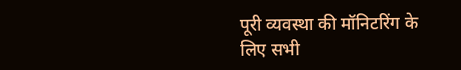पूरी व्यवस्था की मॉनिटरिंग के लिए सभी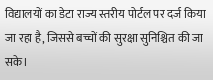विद्यालयों का डेटा राज्य स्तरीय पोर्टल पर दर्ज किया जा रहा है, जिससे बच्चों की सुरक्षा सुनिश्चित की जा सके।